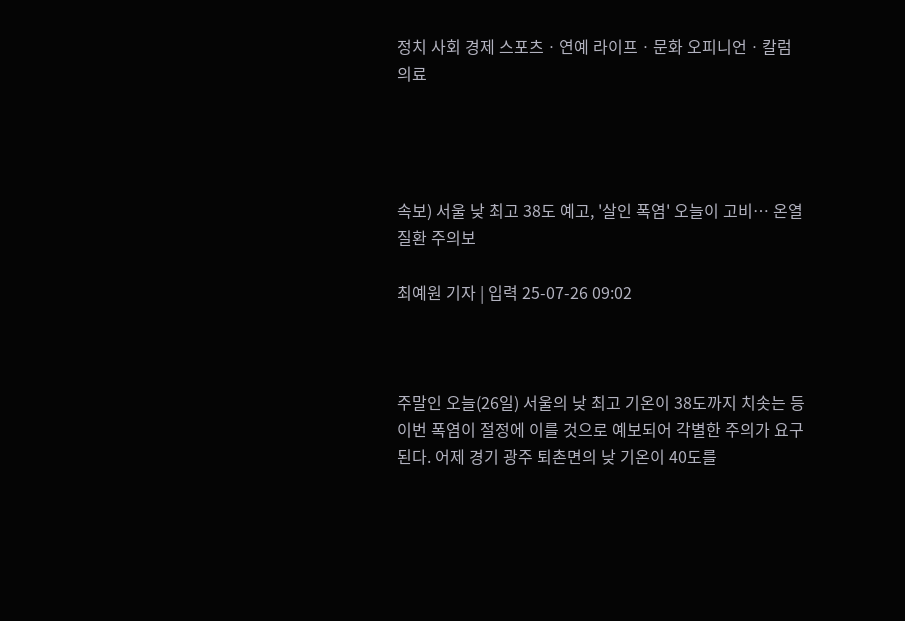정치 사회 경제 스포츠ㆍ연예 라이프ㆍ문화 오피니언ㆍ칼럼 의료




속보) 서울 낮 최고 38도 예고, '살인 폭염' 오늘이 고비… 온열질환 주의보

최예원 기자 | 입력 25-07-26 09:02



주말인 오늘(26일) 서울의 낮 최고 기온이 38도까지 치솟는 등 이번 폭염이 절정에 이를 것으로 예보되어 각별한 주의가 요구된다. 어제 경기 광주 퇴촌면의 낮 기온이 40도를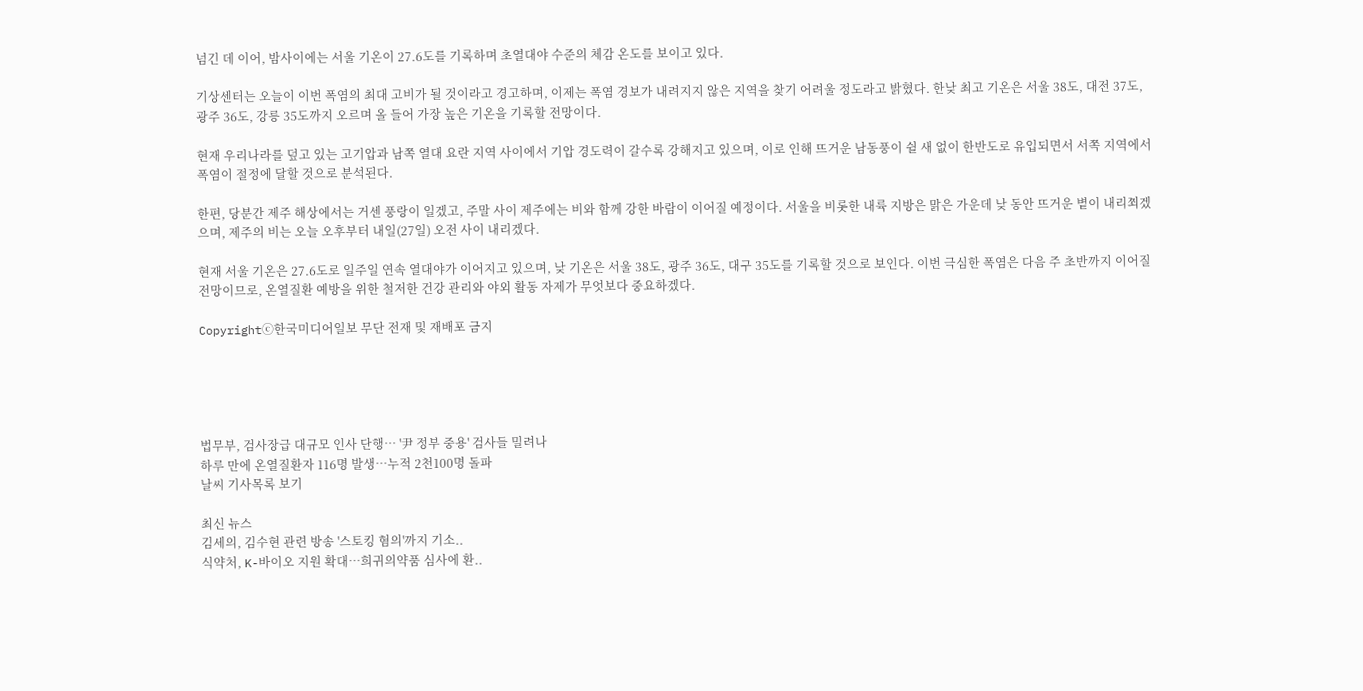넘긴 데 이어, 밤사이에는 서울 기온이 27.6도를 기록하며 초열대야 수준의 체감 온도를 보이고 있다.

기상센터는 오늘이 이번 폭염의 최대 고비가 될 것이라고 경고하며, 이제는 폭염 경보가 내려지지 않은 지역을 찾기 어려울 정도라고 밝혔다. 한낮 최고 기온은 서울 38도, 대전 37도, 광주 36도, 강릉 35도까지 오르며 올 들어 가장 높은 기온을 기록할 전망이다.

현재 우리나라를 덮고 있는 고기압과 남쪽 열대 요란 지역 사이에서 기압 경도력이 갈수록 강해지고 있으며, 이로 인해 뜨거운 남동풍이 쉴 새 없이 한반도로 유입되면서 서쪽 지역에서 폭염이 절정에 달할 것으로 분석된다.

한편, 당분간 제주 해상에서는 거센 풍랑이 일겠고, 주말 사이 제주에는 비와 함께 강한 바람이 이어질 예정이다. 서울을 비롯한 내륙 지방은 맑은 가운데 낮 동안 뜨거운 볕이 내리쬐겠으며, 제주의 비는 오늘 오후부터 내일(27일) 오전 사이 내리겠다.

현재 서울 기온은 27.6도로 일주일 연속 열대야가 이어지고 있으며, 낮 기온은 서울 38도, 광주 36도, 대구 35도를 기록할 것으로 보인다. 이번 극심한 폭염은 다음 주 초반까지 이어질 전망이므로, 온열질환 예방을 위한 철저한 건강 관리와 야외 활동 자제가 무엇보다 중요하겠다.

Copyrightⓒ한국미디어일보 무단 전재 및 재배포 금지





법무부, 검사장급 대규모 인사 단행… '尹 정부 중용' 검사들 밀려나
하루 만에 온열질환자 116명 발생…누적 2천100명 돌파
날씨 기사목록 보기

최신 뉴스
김세의, 김수현 관련 방송 '스토킹 혐의'까지 기소..
식약처, K-바이오 지원 확대…희귀의약품 심사에 환..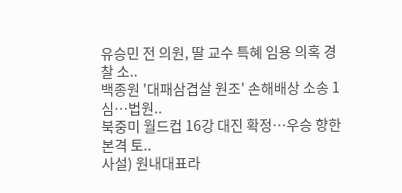유승민 전 의원, 딸 교수 특혜 임용 의혹 경찰 소..
백종원 '대패삼겹살 원조' 손해배상 소송 1심…법원..
북중미 월드컵 16강 대진 확정…우승 향한 본격 토..
사설) 원내대표라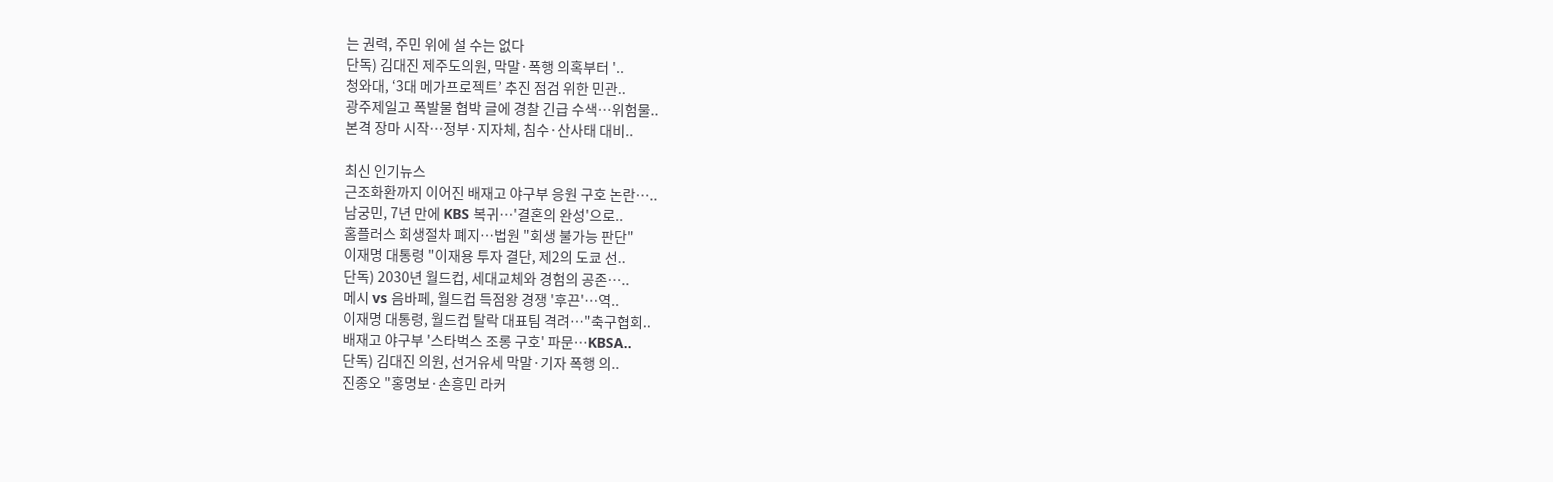는 권력, 주민 위에 설 수는 없다
단독) 김대진 제주도의원, 막말·폭행 의혹부터 '..
청와대, ‘3대 메가프로젝트’ 추진 점검 위한 민관..
광주제일고 폭발물 협박 글에 경찰 긴급 수색…위험물..
본격 장마 시작…정부·지자체, 침수·산사태 대비..

최신 인기뉴스
근조화환까지 이어진 배재고 야구부 응원 구호 논란…..
남궁민, 7년 만에 KBS 복귀…'결혼의 완성'으로..
홈플러스 회생절차 폐지…법원 "회생 불가능 판단"
이재명 대통령 "이재용 투자 결단, 제2의 도쿄 선..
단독) 2030년 월드컵, 세대교체와 경험의 공존…..
메시 vs 음바페, 월드컵 득점왕 경쟁 '후끈'…역..
이재명 대통령, 월드컵 탈락 대표팀 격려…"축구협회..
배재고 야구부 '스타벅스 조롱 구호' 파문…KBSA..
단독) 김대진 의원, 선거유세 막말·기자 폭행 의..
진종오 "홍명보·손흥민 라커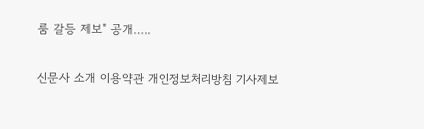룸 갈등 제보" 공개…..

신문사 소개 이용약관 개인정보처리방침 기사제보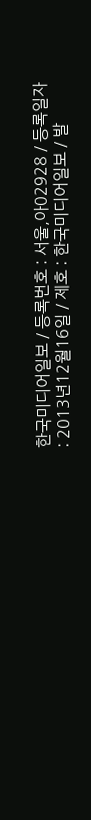한국미디어일보 / 등록번호 : 서울,아02928 / 등록일자 : 2013년12월16일 / 제호 : 한국미디어일보 / 발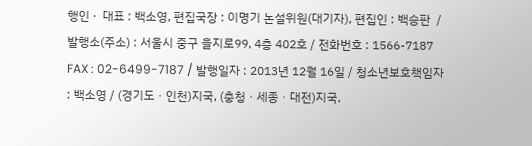행인 ·  대표 : 백소영, 편집국장 : 이명기 논설위원(대기자), 편집인 : 백승판  / 발행소(주소) : 서울시 중구 을지로99, 4층 402호 / 전화번호 : 1566-7187   FAX : 02-6499-7187 / 발행일자 : 2013년 12월 16일 / 청소년보호책임자 : 백소영 / (경기도ㆍ인천)지국, (충청ㆍ세종ㆍ대전)지국,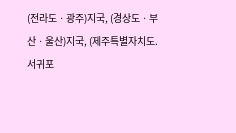(전라도ㆍ광주)지국, (경상도ㆍ부산ㆍ울산)지국, (제주특별자치도. 서귀포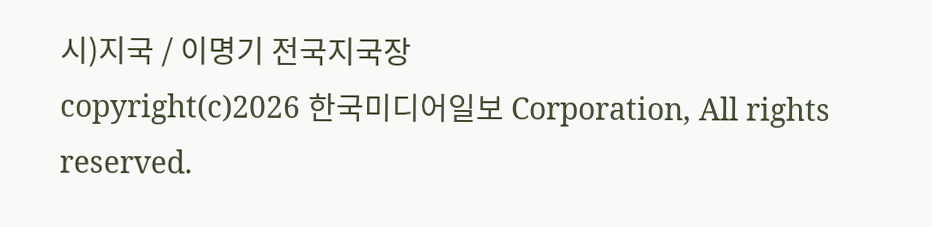시)지국 / 이명기 전국지국장
copyright(c)2026 한국미디어일보 Corporation, All rights reserved.